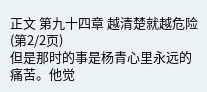正文 第九十四章 越清楚就越危险 (第2/2页)
但是那时的事是杨青心里永远的痛苦。他觉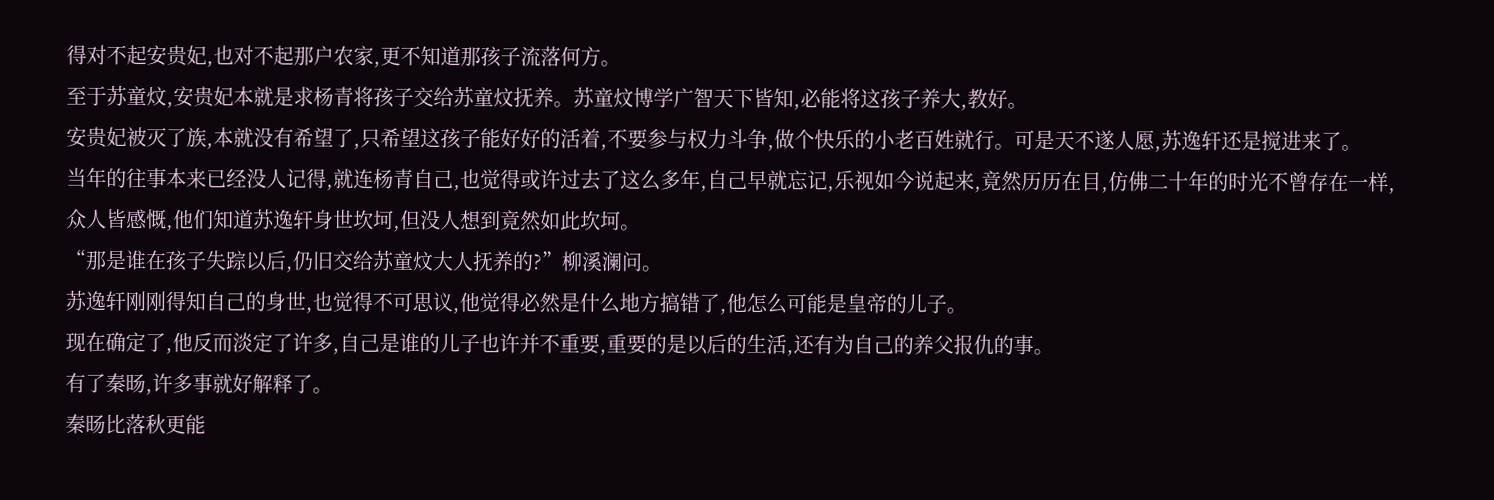得对不起安贵妃,也对不起那户农家,更不知道那孩子流落何方。
至于苏童炆,安贵妃本就是求杨青将孩子交给苏童炆抚养。苏童炆博学广智天下皆知,必能将这孩子养大,教好。
安贵妃被灭了族,本就没有希望了,只希望这孩子能好好的活着,不要参与权力斗争,做个快乐的小老百姓就行。可是天不遂人愿,苏逸轩还是搅进来了。
当年的往事本来已经没人记得,就连杨青自己,也觉得或许过去了这么多年,自己早就忘记,乐视如今说起来,竟然历历在目,仿佛二十年的时光不曾存在一样,
众人皆感慨,他们知道苏逸轩身世坎坷,但没人想到竟然如此坎坷。
“那是谁在孩子失踪以后,仍旧交给苏童炆大人抚养的?”柳溪澜问。
苏逸轩刚刚得知自己的身世,也觉得不可思议,他觉得必然是什么地方搞错了,他怎么可能是皇帝的儿子。
现在确定了,他反而淡定了许多,自己是谁的儿子也许并不重要,重要的是以后的生活,还有为自己的养父报仇的事。
有了秦旸,许多事就好解释了。
秦旸比落秋更能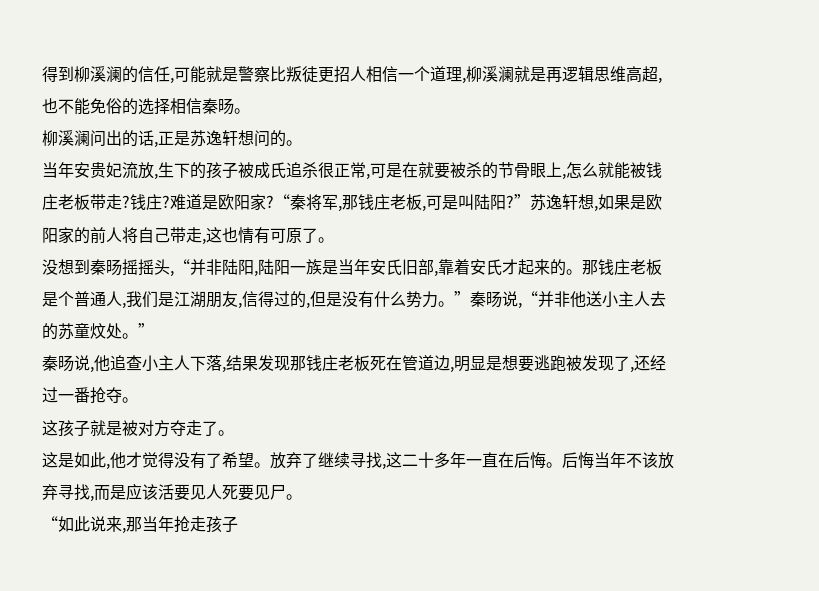得到柳溪澜的信任,可能就是警察比叛徒更招人相信一个道理,柳溪澜就是再逻辑思维高超,也不能免俗的选择相信秦旸。
柳溪澜问出的话,正是苏逸轩想问的。
当年安贵妃流放,生下的孩子被成氏追杀很正常,可是在就要被杀的节骨眼上,怎么就能被钱庄老板带走?钱庄?难道是欧阳家?“秦将军,那钱庄老板,可是叫陆阳?”苏逸轩想,如果是欧阳家的前人将自己带走,这也情有可原了。
没想到秦旸摇摇头,“并非陆阳,陆阳一族是当年安氏旧部,靠着安氏才起来的。那钱庄老板是个普通人,我们是江湖朋友,信得过的,但是没有什么势力。”秦旸说,“并非他送小主人去的苏童炆处。”
秦旸说,他追查小主人下落,结果发现那钱庄老板死在管道边,明显是想要逃跑被发现了,还经过一番抢夺。
这孩子就是被对方夺走了。
这是如此,他才觉得没有了希望。放弃了继续寻找,这二十多年一直在后悔。后悔当年不该放弃寻找,而是应该活要见人死要见尸。
“如此说来,那当年抢走孩子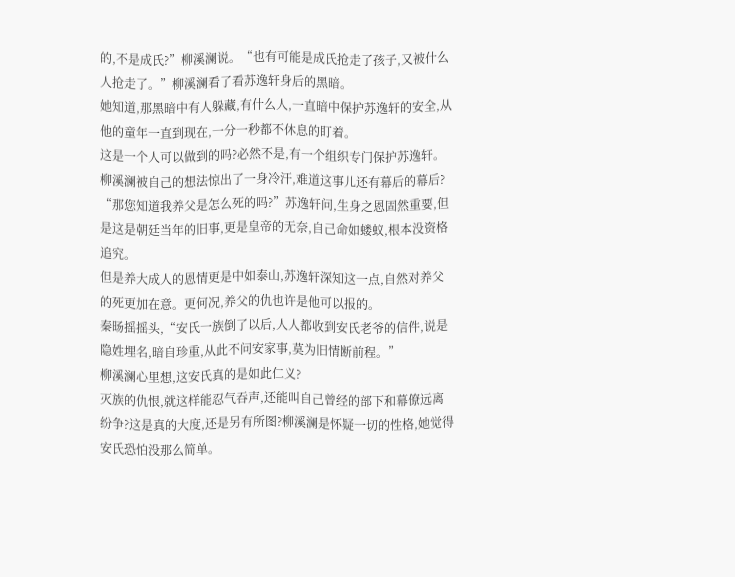的,不是成氏?”柳溪澜说。“也有可能是成氏抢走了孩子,又被什么人抢走了。”柳溪澜看了看苏逸轩身后的黑暗。
她知道,那黑暗中有人躲藏,有什么人,一直暗中保护苏逸轩的安全,从他的童年一直到现在,一分一秒都不休息的盯着。
这是一个人可以做到的吗?必然不是,有一个组织专门保护苏逸轩。柳溪澜被自己的想法惊出了一身冷汗,难道这事儿还有幕后的幕后?
“那您知道我养父是怎么死的吗?”苏逸轩问,生身之恩固然重要,但是这是朝廷当年的旧事,更是皇帝的无奈,自己命如蝼蚁,根本没资格追究。
但是养大成人的恩情更是中如泰山,苏逸轩深知这一点,自然对养父的死更加在意。更何况,养父的仇也许是他可以报的。
秦旸摇摇头,“安氏一族倒了以后,人人都收到安氏老爷的信件,说是隐姓埋名,暗自珍重,从此不问安家事,莫为旧情断前程。”
柳溪澜心里想,这安氏真的是如此仁义?
灭族的仇恨,就这样能忍气吞声,还能叫自己曾经的部下和幕僚远离纷争?这是真的大度,还是另有所图?柳溪澜是怀疑一切的性格,她觉得安氏恐怕没那么简单。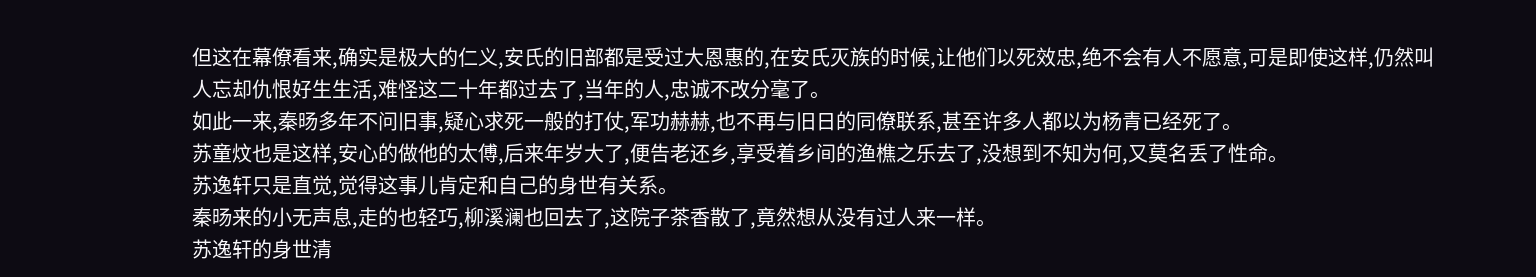但这在幕僚看来,确实是极大的仁义,安氏的旧部都是受过大恩惠的,在安氏灭族的时候,让他们以死效忠,绝不会有人不愿意,可是即使这样,仍然叫人忘却仇恨好生生活,难怪这二十年都过去了,当年的人,忠诚不改分毫了。
如此一来,秦旸多年不问旧事,疑心求死一般的打仗,军功赫赫,也不再与旧日的同僚联系,甚至许多人都以为杨青已经死了。
苏童炆也是这样,安心的做他的太傅,后来年岁大了,便告老还乡,享受着乡间的渔樵之乐去了,没想到不知为何,又莫名丢了性命。
苏逸轩只是直觉,觉得这事儿肯定和自己的身世有关系。
秦旸来的小无声息,走的也轻巧,柳溪澜也回去了,这院子茶香散了,竟然想从没有过人来一样。
苏逸轩的身世清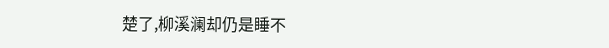楚了,柳溪澜却仍是睡不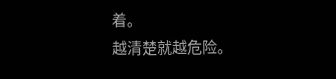着。
越清楚就越危险。